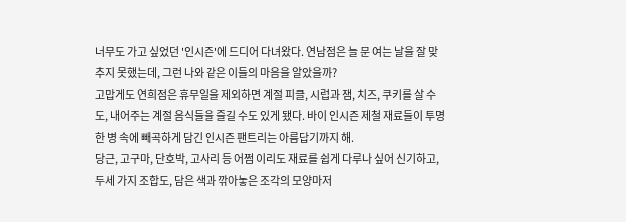너무도 가고 싶었던 '인시즌'에 드디어 다녀왔다. 연남점은 늘 문 여는 날을 잘 맞추지 못했는데, 그런 나와 같은 이들의 마음을 알았을까?
고맙게도 연희점은 휴무일을 제외하면 계절 피클, 시럽과 잼, 치즈, 쿠키를 살 수도, 내어주는 계절 음식들을 즐길 수도 있게 됐다. 바이 인시즌 제철 재료들이 투명한 병 속에 빼곡하게 담긴 인시즌 팬트리는 아름답기까지 해.
당근, 고구마, 단호박, 고사리 등 어쩜 이리도 재료를 쉽게 다루나 싶어 신기하고, 두세 가지 조합도, 담은 색과 깎아놓은 조각의 모양마저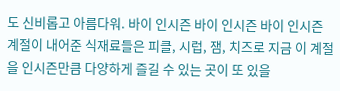도 신비롭고 아름다워. 바이 인시즌 바이 인시즌 바이 인시즌 계절이 내어준 식재료들은 피클, 시럽, 잼, 치즈로 지금 이 계절을 인시즌만큼 다양하게 즐길 수 있는 곳이 또 있을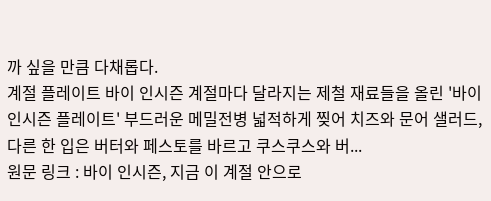까 싶을 만큼 다채롭다.
계절 플레이트 바이 인시즌 계절마다 달라지는 제철 재료들을 올린 '바이 인시즌 플레이트' 부드러운 메밀전병 넓적하게 찢어 치즈와 문어 샐러드, 다른 한 입은 버터와 페스토를 바르고 쿠스쿠스와 버...
원문 링크 : 바이 인시즌, 지금 이 계절 안으로